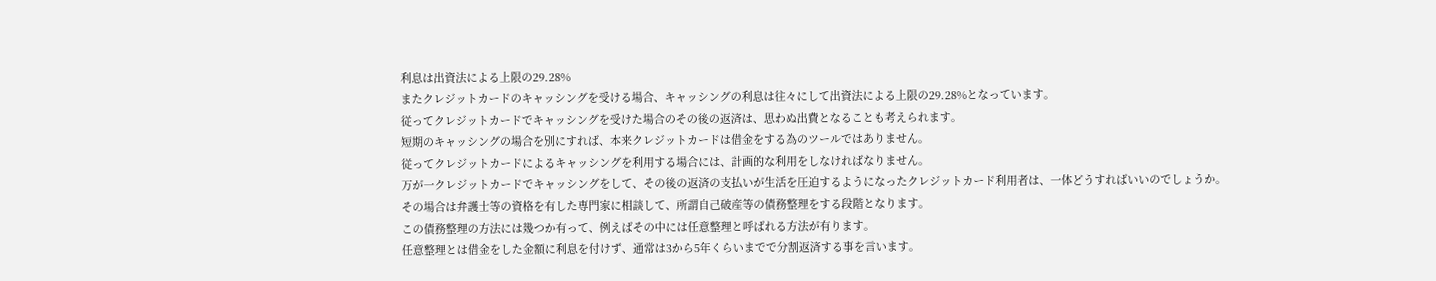利息は出資法による上限の29.28%
またクレジットカードのキャッシングを受ける場合、キャッシングの利息は往々にして出資法による上限の29.28%となっています。
従ってクレジットカードでキャッシングを受けた場合のその後の返済は、思わぬ出費となることも考えられます。
短期のキャッシングの場合を別にすれば、本来クレジットカードは借金をする為のツールではありません。
従ってクレジットカードによるキャッシングを利用する場合には、計画的な利用をしなければなりません。
万が一クレジットカードでキャッシングをして、その後の返済の支払いが生活を圧迫するようになったクレジットカード利用者は、一体どうすればいいのでしょうか。
その場合は弁護士等の資格を有した専門家に相談して、所謂自己破産等の債務整理をする段階となります。
この債務整理の方法には幾つか有って、例えばその中には任意整理と呼ばれる方法が有ります。
任意整理とは借金をした金額に利息を付けず、通常は3から5年くらいまでで分割返済する事を言います。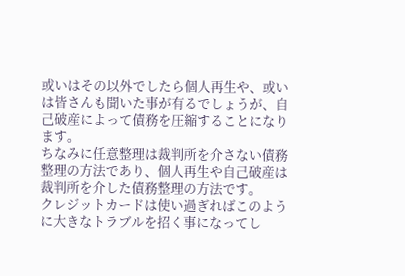或いはその以外でしたら個人再生や、或いは皆さんも聞いた事が有るでしょうが、自己破産によって債務を圧縮することになります。
ちなみに任意整理は裁判所を介さない債務整理の方法であり、個人再生や自己破産は裁判所を介した債務整理の方法です。
クレジットカードは使い過ぎればこのように大きなトラブルを招く事になってし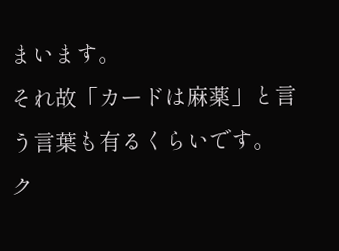まいます。
それ故「カードは麻薬」と言う言葉も有るくらいです。
ク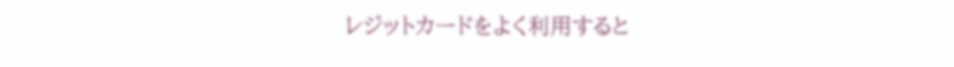レジットカードをよく利用すると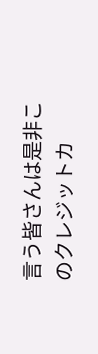言う皆さんは是非このクレジットカ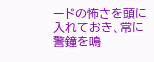ードの怖さを頭に入れておき、常に警鐘を鳴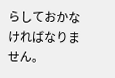らしておかなければなりません。